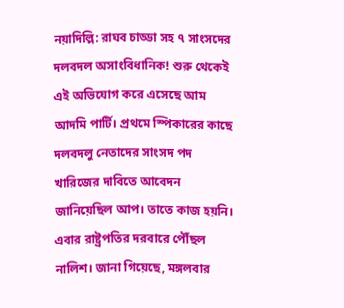নয়াদিল্লি: রাঘব চাড্ডা সহ ৭ সাংসদের দলবদল অসাংবিধানিক! শুরু থেকেই এই অভিযোগ করে এসেছে আম আদমি পার্টি। প্রথমে স্পিকারের কাছে দলবদলু নেতাদের সাংসদ পদ খারিজের দাবিতে আবেদন জানিয়েছিল আপ। তাতে কাজ হয়নি। এবার রাষ্ট্রপতির দরবারে পৌঁছল নালিশ। জানা গিয়েছে, মঙ্গলবার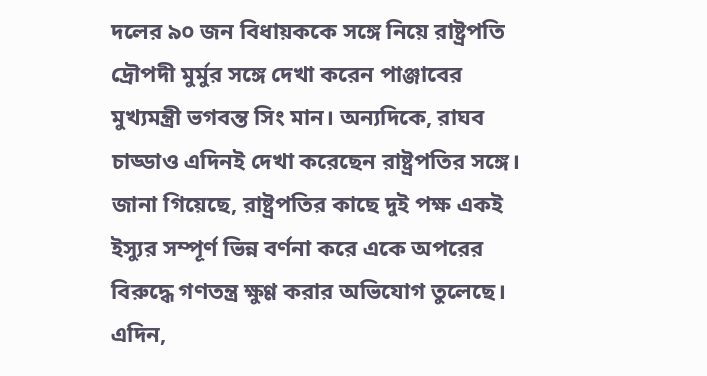দলের ৯০ জন বিধায়ককে সঙ্গে নিয়ে রাষ্ট্রপতি দ্রৌপদী মুর্মুর সঙ্গে দেখা করেন পাঞ্জাবের মুখ্যমন্ত্রী ভগবন্ত সিং মান। অন্যদিকে, রাঘব চাড্ডাও এদিনই দেখা করেছেন রাষ্ট্রপতির সঙ্গে। জানা গিয়েছে, রাষ্ট্রপতির কাছে দুই পক্ষ একই ইস্যুর সম্পূর্ণ ভিন্ন বর্ণনা করে একে অপরের বিরুদ্ধে গণতন্ত্র ক্ষুণ্ণ করার অভিযোগ তুলেছে।
এদিন,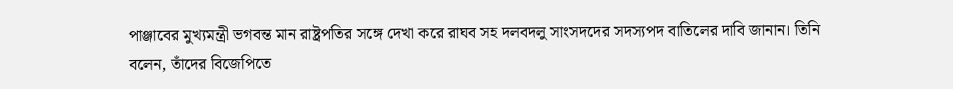পাঞ্জাবের মুখ্যমন্ত্রী ভগবন্ত মান রাষ্ট্রপতির সঙ্গে দেখা করে রাঘব সহ দলবদলু সাংসদদের সদস্যপদ বাতিলের দাবি জানান। তিনি বলেন, তাঁদের বিজেপিতে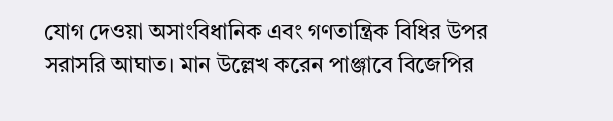যোগ দেওয়া অসাংবিধানিক এবং গণতান্ত্রিক বিধির উপর সরাসরি আঘাত। মান উল্লেখ করেন পাঞ্জাবে বিজেপির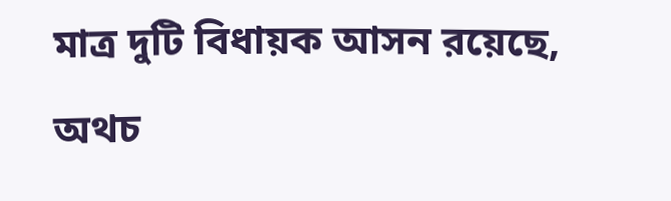মাত্র দুটি বিধায়ক আসন রয়েছে, অথচ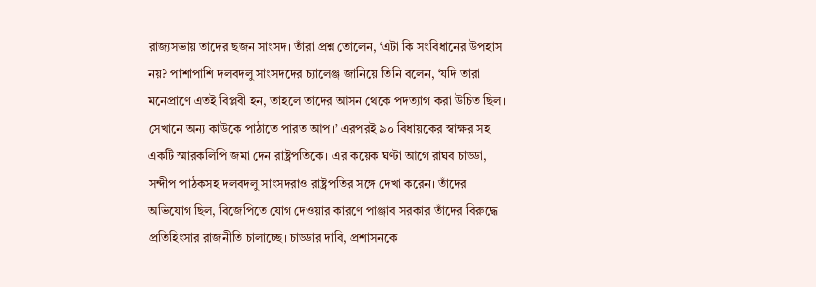রাজ্যসভায় তাদের ছজন সাংসদ। তাঁরা প্রশ্ন তোলেন, ‘এটা কি সংবিধানের উপহাস নয়? পাশাপাশি দলবদলু সাংসদদের চ্যালেঞ্জ জানিয়ে তিনি বলেন, ‘যদি তারা মনেপ্রাণে এতই বিপ্লবী হন, তাহলে তাদের আসন থেকে পদত্যাগ করা উচিত ছিল। সেখানে অন্য কাউকে পাঠাতে পারত আপ।’ এরপরই ৯০ বিধায়কের স্বাক্ষর সহ একটি স্মারকলিপি জমা দেন রাষ্ট্রপতিকে। এর কয়েক ঘণ্টা আগে রাঘব চাড্ডা, সন্দীপ পাঠকসহ দলবদলু সাংসদরাও রাষ্ট্রপতির সঙ্গে দেখা করেন। তাঁদের অভিযোগ ছিল, বিজেপিতে যোগ দেওয়ার কারণে পাঞ্জাব সরকার তাঁদের বিরুদ্ধে প্রতিহিংসার রাজনীতি চালাচ্ছে। চাড্ডার দাবি, প্রশাসনকে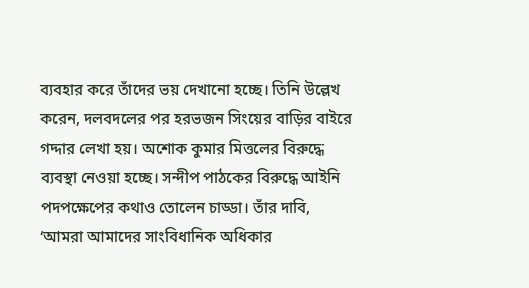ব্যবহার করে তাঁদের ভয় দেখানো হচ্ছে। তিনি উল্লেখ করেন, দলবদলের পর হরভজন সিংয়ের বাড়ির বাইরে গদ্দার লেখা হয়। অশোক কুমার মিত্তলের বিরুদ্ধে ব্যবস্থা নেওয়া হচ্ছে। সন্দীপ পাঠকের বিরুদ্ধে আইনি পদপক্ষেপের কথাও তোলেন চাড্ডা। তাঁর দাবি, ‘আমরা আমাদের সাংবিধানিক অধিকার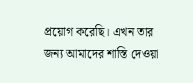প্রয়োগ করেছি। এখন তার জন্য আমাদের শাস্তি দেওয়া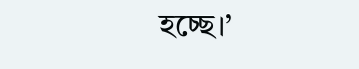হচ্ছে।’